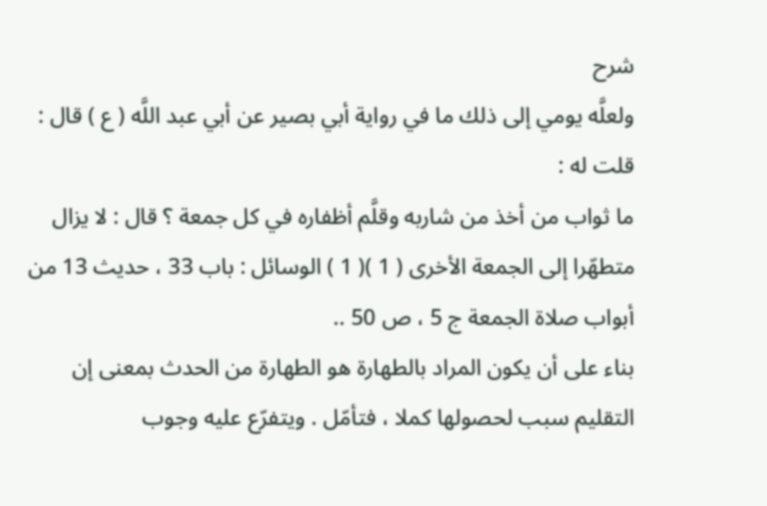شرح
ولعلَّه يومي إلى ذلك ما في رواية أبي بصير عن أبي عبد اللَّه ( ع ) قال : قلت له :
ما ثواب من أخذ من شاربه وقلَّم أظفاره في كل جمعة ؟ قال : لا يزال متطهّرا إلى الجمعة الأخرى ( 1 )( 1 ) الوسائل : باب 33 ، حديث 13 من أبواب صلاة الجمعة ج 5 ، ص 50 ..
بناء على أن يكون المراد بالطهارة هو الطهارة من الحدث بمعنى إن التقليم سبب لحصولها كملا ، فتأمّل . ويتفرّع عليه وجوب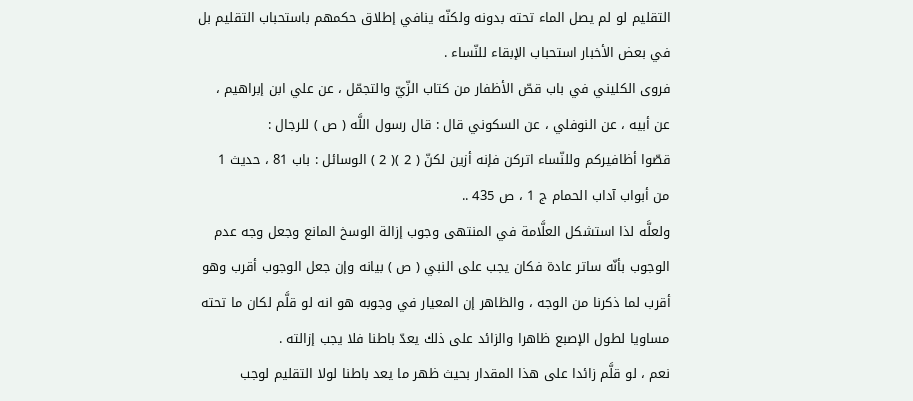التقليم لو لم يصل الماء تحته بدونه ولكنّه ينافي إطلاق حكمهم باستحباب التقليم بل في بعض الأخبار استحباب الإبقاء للنّساء .
فروى الكليني في باب قصّ الأظفار من كتاب الزّيّ والتجمّل ، عن علي ابن إبراهيم ، عن أبيه ، عن النوفلي ، عن السكوني قال : قال رسول اللَّه ( ص ) للرجال :
قصّوا أظافيركم وللنّساء اتركن فإنه أزين لكنّ ( 2 )( 2 ) الوسائل : باب 81 ، حديث 1 من أبواب آداب الحمام ج 1 ، ص 435 ..
ولعلَّه لذا استشكل العلَّامة في المنتهى وجوب إزالة الوسخ المانع وجعل وجه عدم الوجوب بأنّه ساتر عادة فكان يجب على النبي ( ص ) بيانه وإن جعل الوجوب أقرب وهو أقرب لما ذكرنا من الوجه ، والظاهر إن المعيار في وجوبه هو انه لو قلَّم لكان ما تحته مساويا لطول الإصبع ظاهرا والزائد على ذلك يعدّ باطنا فلا يجب إزالته .
نعم ، لو قلَّم زائدا على هذا المقدار بحيث ظهر ما يعد باطنا لولا التقليم لوجب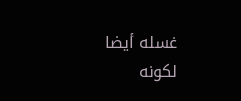غسله أيضا لكونه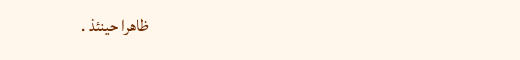ظاهرا حينئذ .